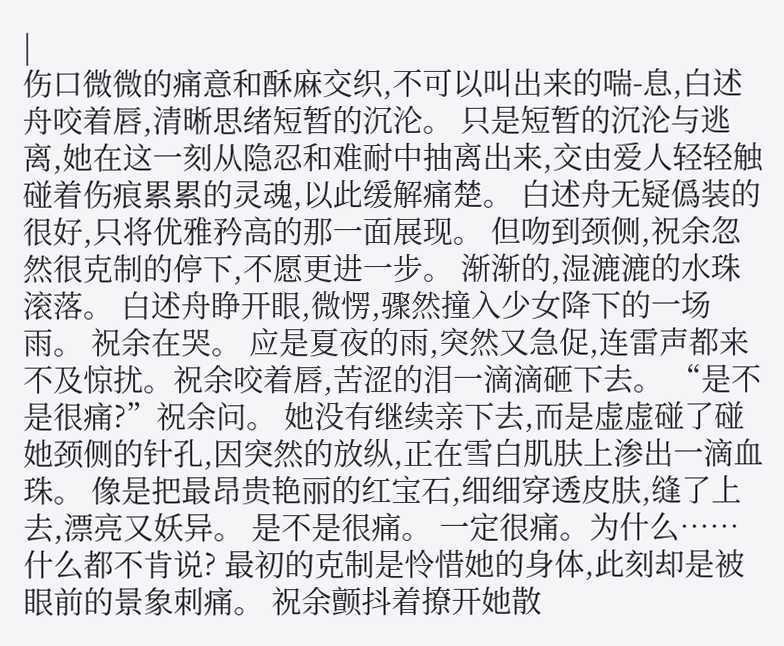|
伤口微微的痛意和酥麻交织,不可以叫出来的喘-息,白述舟咬着唇,清晰思绪短暂的沉沦。 只是短暂的沉沦与逃离,她在这一刻从隐忍和难耐中抽离出来,交由爱人轻轻触碰着伤痕累累的灵魂,以此缓解痛楚。 白述舟无疑僞装的很好,只将优雅矜高的那一面展现。 但吻到颈侧,祝余忽然很克制的停下,不愿更进一步。 渐渐的,湿漉漉的水珠滚落。 白述舟睁开眼,微愣,骤然撞入少女降下的一场雨。 祝余在哭。 应是夏夜的雨,突然又急促,连雷声都来不及惊扰。祝余咬着唇,苦涩的泪一滴滴砸下去。 “是不是很痛?”祝余问。 她没有继续亲下去,而是虚虚碰了碰她颈侧的针孔,因突然的放纵,正在雪白肌肤上渗出一滴血珠。 像是把最昂贵艳丽的红宝石,细细穿透皮肤,缝了上去,漂亮又妖异。 是不是很痛。 一定很痛。为什么……什么都不肯说? 最初的克制是怜惜她的身体,此刻却是被眼前的景象刺痛。 祝余颤抖着撩开她散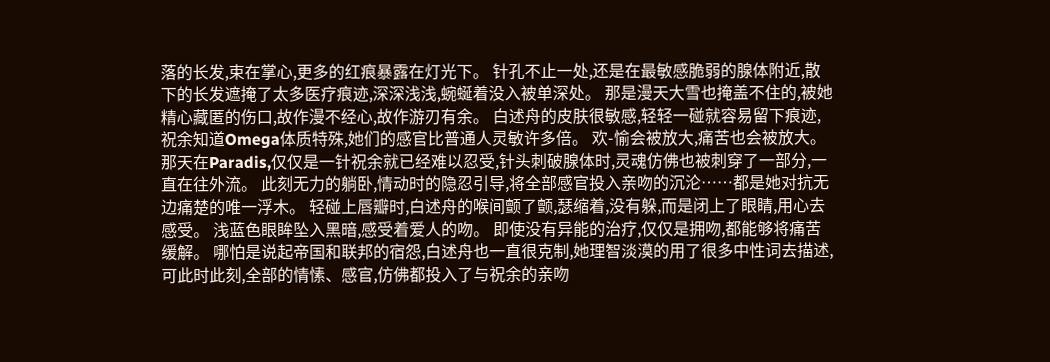落的长发,束在掌心,更多的红痕暴露在灯光下。 针孔不止一处,还是在最敏感脆弱的腺体附近,散下的长发遮掩了太多医疗痕迹,深深浅浅,蜿蜒着没入被单深处。 那是漫天大雪也掩盖不住的,被她精心藏匿的伤口,故作漫不经心,故作游刃有余。 白述舟的皮肤很敏感,轻轻一碰就容易留下痕迹,祝余知道Omega体质特殊,她们的感官比普通人灵敏许多倍。 欢-愉会被放大,痛苦也会被放大。 那天在Paradis,仅仅是一针祝余就已经难以忍受,针头刺破腺体时,灵魂仿佛也被刺穿了一部分,一直在往外流。 此刻无力的躺卧,情动时的隐忍引导,将全部感官投入亲吻的沉沦……都是她对抗无边痛楚的唯一浮木。 轻碰上唇瓣时,白述舟的喉间颤了颤,瑟缩着,没有躲,而是闭上了眼睛,用心去感受。 浅蓝色眼眸坠入黑暗,感受着爱人的吻。 即使没有异能的治疗,仅仅是拥吻,都能够将痛苦缓解。 哪怕是说起帝国和联邦的宿怨,白述舟也一直很克制,她理智淡漠的用了很多中性词去描述,可此时此刻,全部的情愫、感官,仿佛都投入了与祝余的亲吻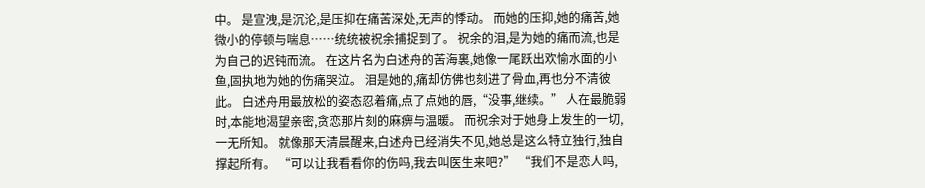中。 是宣洩,是沉沦,是压抑在痛苦深处,无声的悸动。 而她的压抑,她的痛苦,她微小的停顿与喘息……统统被祝余捕捉到了。 祝余的泪,是为她的痛而流,也是为自己的迟钝而流。 在这片名为白述舟的苦海裏,她像一尾跃出欢愉水面的小鱼,固执地为她的伤痛哭泣。 泪是她的,痛却仿佛也刻进了骨血,再也分不清彼此。 白述舟用最放松的姿态忍着痛,点了点她的唇,“没事,继续。” 人在最脆弱时,本能地渴望亲密,贪恋那片刻的麻痹与温暖。 而祝余对于她身上发生的一切,一无所知。 就像那天清晨醒来,白述舟已经消失不见,她总是这么特立独行,独自撑起所有。 “可以让我看看你的伤吗,我去叫医生来吧?” “我们不是恋人吗,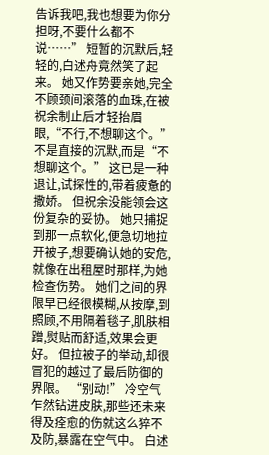告诉我吧,我也想要为你分担呀,不要什么都不说……” 短暂的沉默后,轻轻的,白述舟竟然笑了起来。 她又作势要亲她,完全不顾颈间滚落的血珠,在被祝余制止后才轻抬眉眼,“不行,不想聊这个。” 不是直接的沉默,而是“不想聊这个。” 这已是一种退让,试探性的,带着疲惫的撒娇。 但祝余没能领会这份复杂的妥协。 她只捕捉到那一点软化,便急切地拉开被子,想要确认她的安危,就像在出租屋时那样,为她检查伤势。 她们之间的界限早已经很模糊,从按摩,到照顾,不用隔着毯子,肌肤相蹭,熨贴而舒适,效果会更好。 但拉被子的举动,却很冒犯的越过了最后防御的界限。 “别动!” 冷空气乍然钻进皮肤,那些还未来得及痊愈的伤就这么猝不及防,暴露在空气中。 白述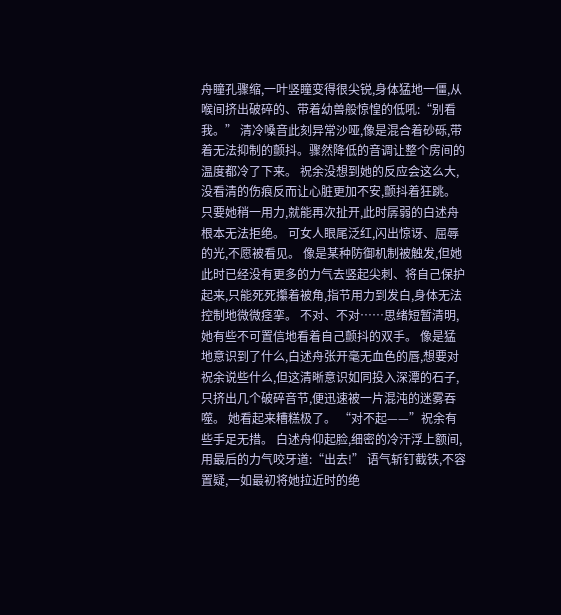舟瞳孔骤缩,一叶竖瞳变得很尖锐,身体猛地一僵,从喉间挤出破碎的、带着幼兽般惊惶的低吼:“别看我。” 清冷嗓音此刻异常沙哑,像是混合着砂砾,带着无法抑制的颤抖。骤然降低的音调让整个房间的温度都冷了下来。 祝余没想到她的反应会这么大,没看清的伤痕反而让心脏更加不安,颤抖着狂跳。只要她稍一用力,就能再次扯开,此时孱弱的白述舟根本无法拒绝。 可女人眼尾泛红,闪出惊讶、屈辱的光,不愿被看见。 像是某种防御机制被触发,但她此时已经没有更多的力气去竖起尖刺、将自己保护起来,只能死死攥着被角,指节用力到发白,身体无法控制地微微痉挛。 不对、不对……思绪短暂清明,她有些不可置信地看着自己颤抖的双手。 像是猛地意识到了什么,白述舟张开毫无血色的唇,想要对祝余说些什么,但这清晰意识如同投入深潭的石子,只挤出几个破碎音节,便迅速被一片混沌的迷雾吞噬。 她看起来糟糕极了。 “对不起——”祝余有些手足无措。 白述舟仰起脸,细密的冷汗浮上额间,用最后的力气咬牙道:“出去!” 语气斩钉截铁,不容置疑,一如最初将她拉近时的绝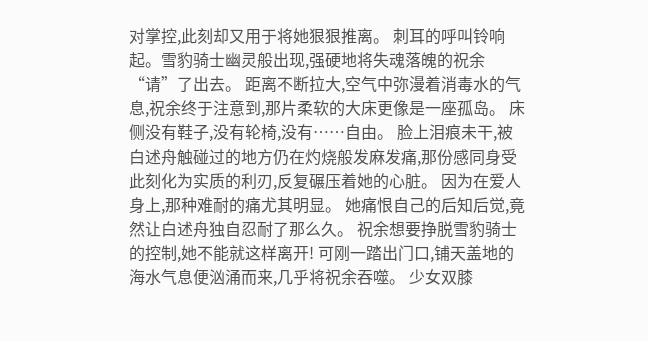对掌控,此刻却又用于将她狠狠推离。 刺耳的呼叫铃响起。雪豹骑士幽灵般出现,强硬地将失魂落魄的祝余“请”了出去。 距离不断拉大,空气中弥漫着消毒水的气息,祝余终于注意到,那片柔软的大床更像是一座孤岛。 床侧没有鞋子,没有轮椅,没有……自由。 脸上泪痕未干,被白述舟触碰过的地方仍在灼烧般发麻发痛,那份感同身受此刻化为实质的利刃,反复碾压着她的心脏。 因为在爱人身上,那种难耐的痛尤其明显。 她痛恨自己的后知后觉,竟然让白述舟独自忍耐了那么久。 祝余想要挣脱雪豹骑士的控制,她不能就这样离开! 可刚一踏出门口,铺天盖地的海水气息便汹涌而来,几乎将祝余吞噬。 少女双膝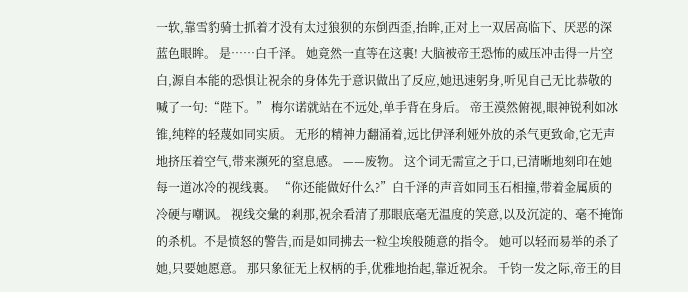一软,靠雪豹骑士抓着才没有太过狼狈的东倒西歪,抬眸,正对上一双居高临下、厌恶的深蓝色眼眸。 是……白千泽。 她竟然一直等在这裏! 大脑被帝王恐怖的威压冲击得一片空白,源自本能的恐惧让祝余的身体先于意识做出了反应,她迅速躬身,听见自己无比恭敬的喊了一句:“陛下。” 梅尔诺就站在不远处,单手背在身后。 帝王漠然俯视,眼神锐利如冰锥,纯粹的轻蔑如同实质。 无形的精神力翻涌着,远比伊泽利娅外放的杀气更致命,它无声地挤压着空气,带来濒死的窒息感。 ——废物。 这个词无需宣之于口,已清晰地刻印在她每一道冰冷的视线裏。 “你还能做好什么?”白千泽的声音如同玉石相撞,带着金属质的冷硬与嘲讽。 视线交彙的剎那,祝余看清了那眼底毫无温度的笑意,以及沉淀的、毫不掩饰的杀机。不是愤怒的警告,而是如同拂去一粒尘埃般随意的指令。 她可以轻而易举的杀了她,只要她愿意。 那只象征无上权柄的手,优雅地抬起,靠近祝余。 千钧一发之际,帝王的目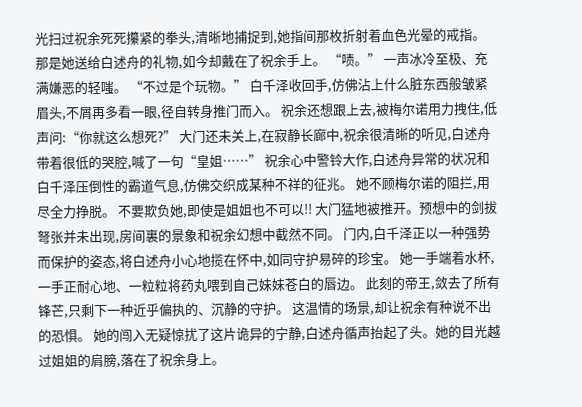光扫过祝余死死攥紧的拳头,清晰地捕捉到,她指间那枚折射着血色光晕的戒指。 那是她送给白述舟的礼物,如今却戴在了祝余手上。 “啧。” 一声冰冷至极、充满嫌恶的轻嗤。 “不过是个玩物。” 白千泽收回手,仿佛沾上什么脏东西般皱紧眉头,不屑再多看一眼,径自转身推门而入。 祝余还想跟上去,被梅尔诺用力拽住,低声问:“你就这么想死?” 大门还未关上,在寂静长廊中,祝余很清晰的听见,白述舟带着很低的哭腔,喊了一句“皇姐……” 祝余心中警铃大作,白述舟异常的状况和白千泽压倒性的霸道气息,仿佛交织成某种不祥的征兆。 她不顾梅尔诺的阻拦,用尽全力挣脱。 不要欺负她,即使是姐姐也不可以!! 大门猛地被推开。预想中的剑拔弩张并未出现,房间裏的景象和祝余幻想中截然不同。 门内,白千泽正以一种强势而保护的姿态,将白述舟小心地揽在怀中,如同守护易碎的珍宝。 她一手端着水杯,一手正耐心地、一粒粒将药丸喂到自己妹妹苍白的唇边。 此刻的帝王,敛去了所有锋芒,只剩下一种近乎偏执的、沉静的守护。 这温情的场景,却让祝余有种说不出的恐惧。 她的闯入无疑惊扰了这片诡异的宁静,白述舟循声抬起了头。她的目光越过姐姐的肩膀,落在了祝余身上。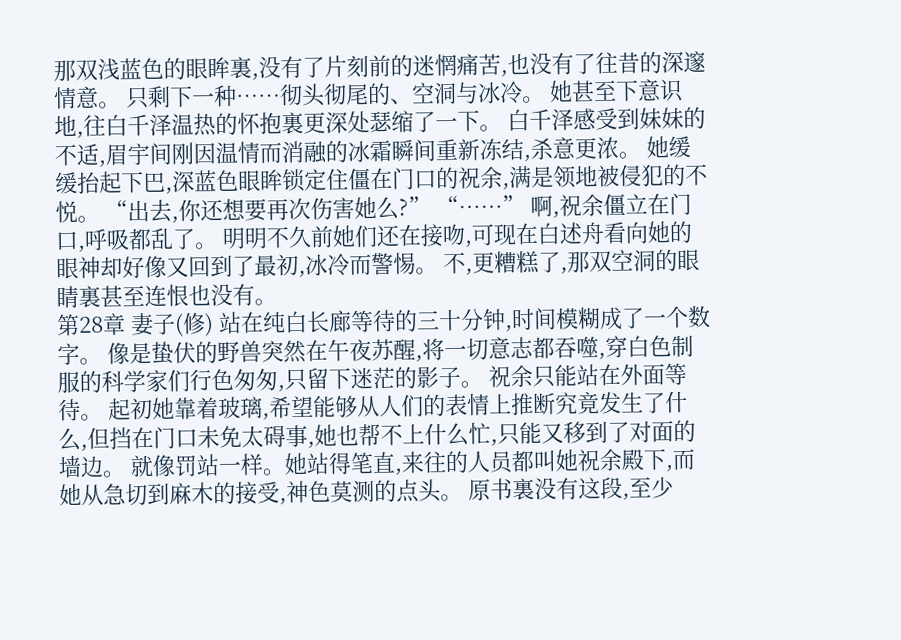那双浅蓝色的眼眸裏,没有了片刻前的迷惘痛苦,也没有了往昔的深邃情意。 只剩下一种……彻头彻尾的、空洞与冰冷。 她甚至下意识地,往白千泽温热的怀抱裏更深处瑟缩了一下。 白千泽感受到妹妹的不适,眉宇间刚因温情而消融的冰霜瞬间重新冻结,杀意更浓。 她缓缓抬起下巴,深蓝色眼眸锁定住僵在门口的祝余,满是领地被侵犯的不悦。 “出去,你还想要再次伤害她么?” “……” 啊,祝余僵立在门口,呼吸都乱了。 明明不久前她们还在接吻,可现在白述舟看向她的眼神却好像又回到了最初,冰冷而警惕。 不,更糟糕了,那双空洞的眼睛裏甚至连恨也没有。
第28章 妻子(修) 站在纯白长廊等待的三十分钟,时间模糊成了一个数字。 像是蛰伏的野兽突然在午夜苏醒,将一切意志都吞噬,穿白色制服的科学家们行色匆匆,只留下迷茫的影子。 祝余只能站在外面等待。 起初她靠着玻璃,希望能够从人们的表情上推断究竟发生了什么,但挡在门口未免太碍事,她也帮不上什么忙,只能又移到了对面的墙边。 就像罚站一样。她站得笔直,来往的人员都叫她祝余殿下,而她从急切到麻木的接受,神色莫测的点头。 原书裏没有这段,至少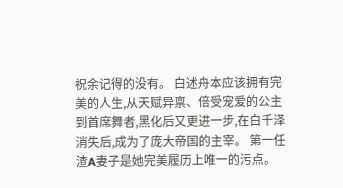祝余记得的没有。 白述舟本应该拥有完美的人生,从天赋异禀、倍受宠爱的公主到首席舞者,黑化后又更进一步,在白千泽消失后,成为了庞大帝国的主宰。 第一任渣A妻子是她完美履历上唯一的污点。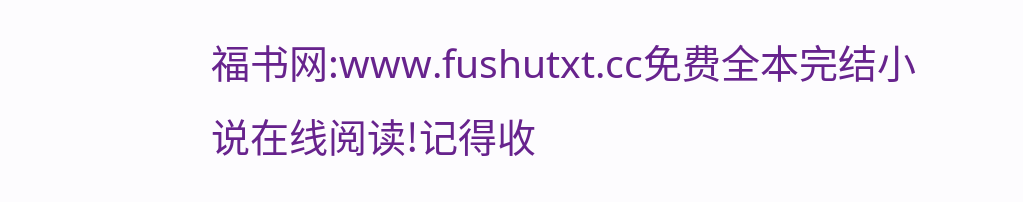福书网:www.fushutxt.cc免费全本完结小说在线阅读!记得收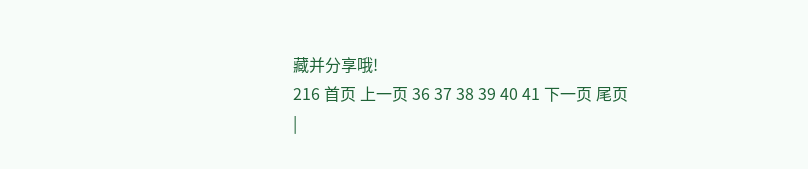藏并分享哦!
216 首页 上一页 36 37 38 39 40 41 下一页 尾页
|